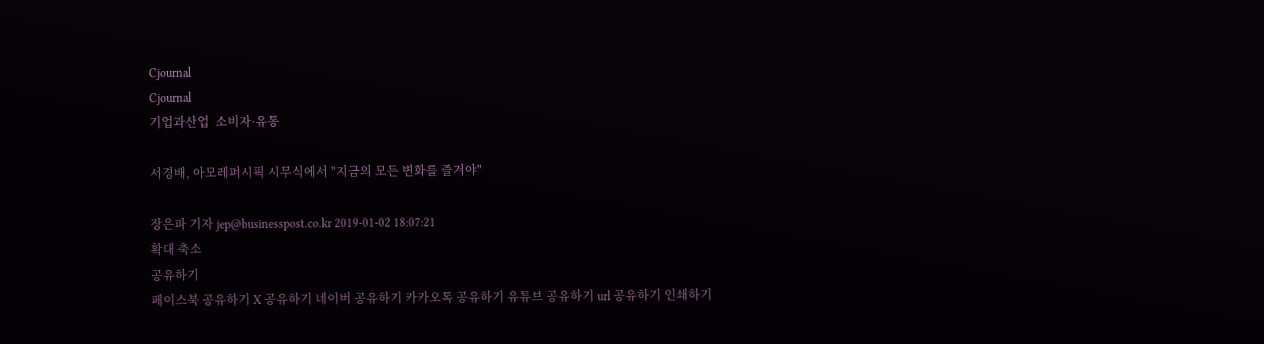Cjournal
Cjournal
기업과산업  소비자·유통

서경배, 아모레퍼시픽 시무식에서 "지금의 모든 변화를 즐겨야"

장은파 기자 jep@businesspost.co.kr 2019-01-02 18:07:21
확대 축소
공유하기
페이스북 공유하기 X 공유하기 네이버 공유하기 카카오톡 공유하기 유튜브 공유하기 url 공유하기 인쇄하기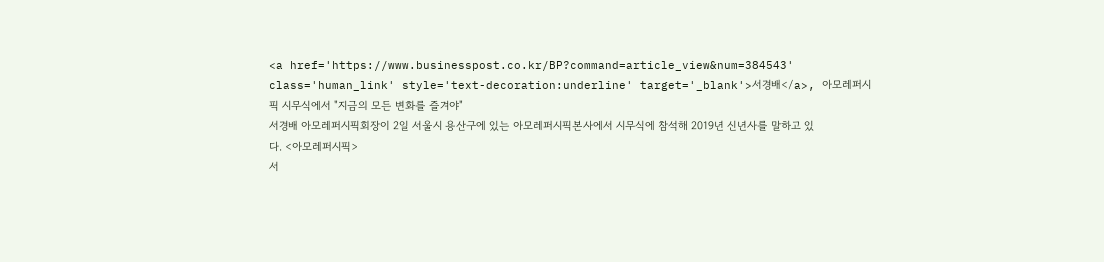<a href='https://www.businesspost.co.kr/BP?command=article_view&num=384543' class='human_link' style='text-decoration:underline' target='_blank'>서경배</a>, 아모레퍼시픽 시무식에서 "지금의 모든 변화를 즐겨야"
서경배 아모레퍼시픽회장이 2일 서울시 용산구에 있는 아모레퍼시픽본사에서 시무식에 참석해 2019년 신년사를 말하고 있다. <아모레퍼시픽>
서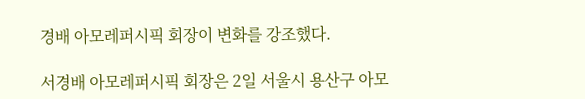경배 아모레퍼시픽 회장이 변화를 강조했다.

서경배 아모레퍼시픽 회장은 2일 서울시 용산구 아모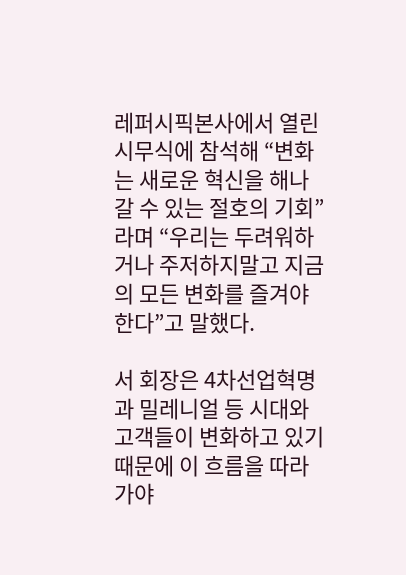레퍼시픽본사에서 열린 시무식에 참석해 “변화는 새로운 혁신을 해나갈 수 있는 절호의 기회”라며 “우리는 두려워하거나 주저하지말고 지금의 모든 변화를 즐겨야 한다”고 말했다.

서 회장은 4차선업혁명과 밀레니얼 등 시대와 고객들이 변화하고 있기 때문에 이 흐름을 따라 가야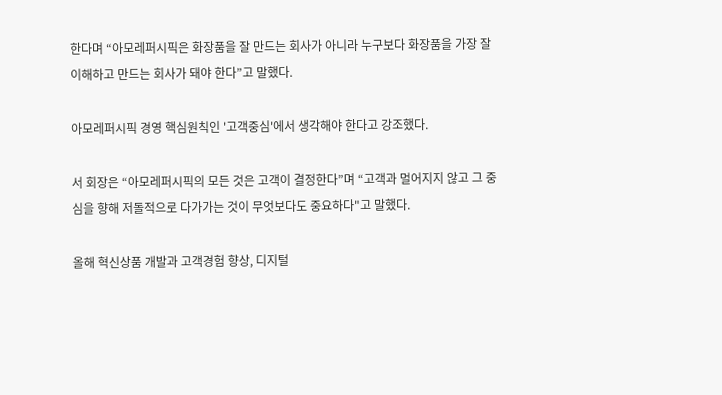한다며 “아모레퍼시픽은 화장품을 잘 만드는 회사가 아니라 누구보다 화장품을 가장 잘 이해하고 만드는 회사가 돼야 한다”고 말했다.

아모레퍼시픽 경영 핵심원칙인 '고객중심'에서 생각해야 한다고 강조했다.

서 회장은 “아모레퍼시픽의 모든 것은 고객이 결정한다”며 “고객과 멀어지지 않고 그 중심을 향해 저돌적으로 다가가는 것이 무엇보다도 중요하다"고 말했다.

올해 혁신상품 개발과 고객경험 향상, 디지털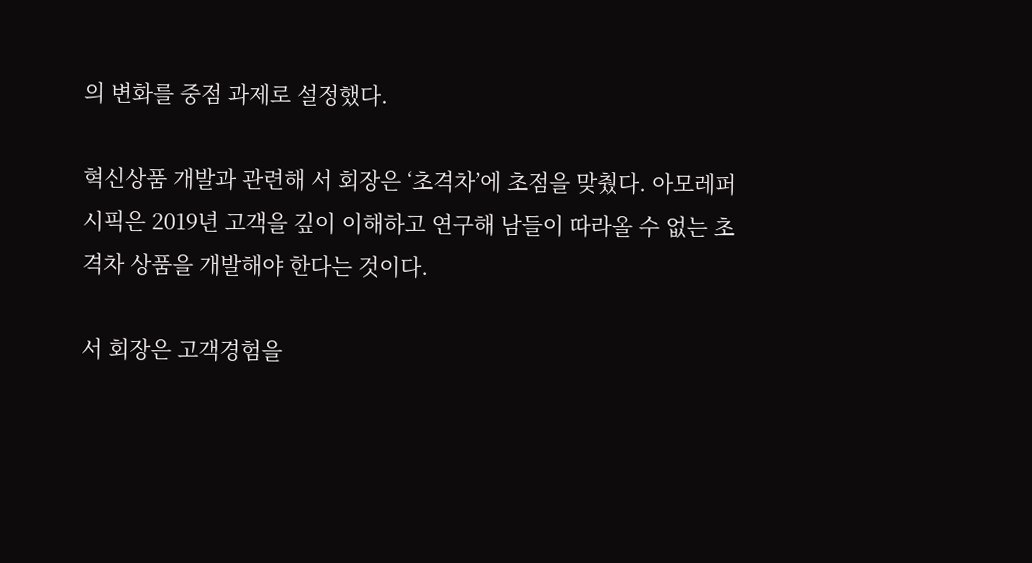의 변화를 중점 과제로 설정했다.

혁신상품 개발과 관련해 서 회장은 ‘초격차’에 초점을 맞췄다. 아모레퍼시픽은 2019년 고객을 깊이 이해하고 연구해 남들이 따라올 수 없는 초격차 상품을 개발해야 한다는 것이다.

서 회장은 고객경험을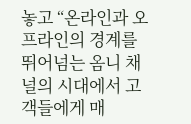놓고 “온라인과 오프라인의 경계를 뛰어넘는 옴니 채널의 시대에서 고객들에게 매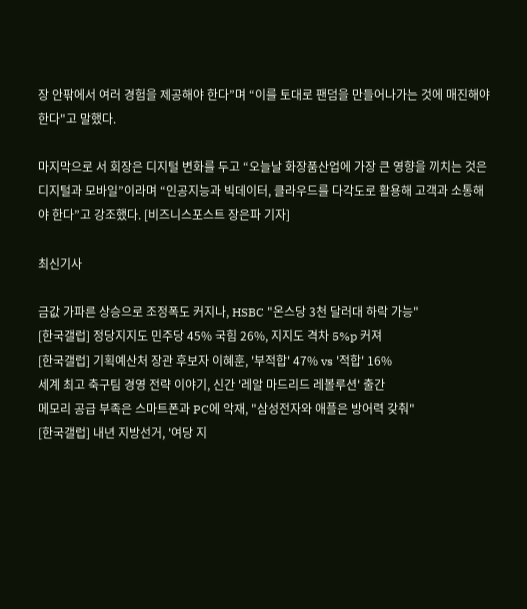장 안팎에서 여러 경험을 제공해야 한다”며 “이를 토대로 팬덤을 만들어나가는 것에 매진해야 한다"고 말했다.

마지막으로 서 회장은 디지털 변화를 두고 “오늘날 화장품산업에 가장 큰 영향을 끼치는 것은 디지털과 모바일”이라며 “인공지능과 빅데이터, 클라우드를 다각도로 활용해 고객과 소통해야 한다”고 강조했다. [비즈니스포스트 장은파 기자]

최신기사

금값 가파른 상승으로 조정폭도 커지나, HSBC "온스당 3천 달러대 하락 가능"
[한국갤럽] 정당지지도 민주당 45% 국힘 26%, 지지도 격차 5%p 커져
[한국갤럽] 기획예산처 장관 후보자 이혜훈, '부적합' 47% vs '적합' 16%
세계 최고 축구팀 경영 전략 이야기, 신간 '레알 마드리드 레볼루션' 출간
메모리 공급 부족은 스마트폰과 PC에 악재, "삼성전자와 애플은 방어력 갖춰"
[한국갤럽] 내년 지방선거, '여당 지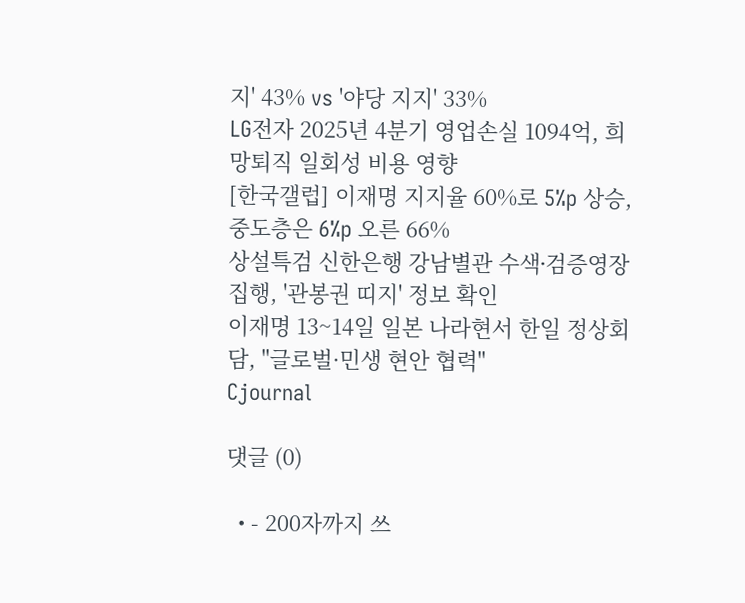지' 43% vs '야당 지지' 33%
LG전자 2025년 4분기 영업손실 1094억, 희망퇴직 일회성 비용 영향
[한국갤럽] 이재명 지지율 60%로 5%p 상승, 중도층은 6%p 오른 66%
상설특검 신한은행 강남별관 수색ᐧ검증영장 집행, '관봉권 띠지' 정보 확인
이재명 13~14일 일본 나라현서 한일 정상회담, "글로벌·민생 현안 협력"
Cjournal

댓글 (0)

  • - 200자까지 쓰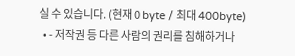실 수 있습니다. (현재 0 byte / 최대 400byte)
  • - 저작권 등 다른 사람의 권리를 침해하거나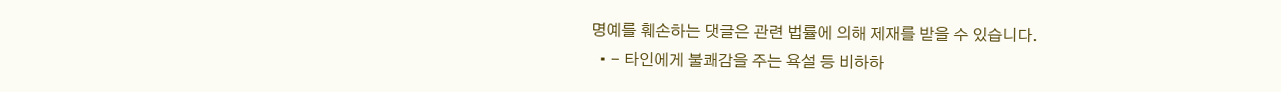명예를 훼손하는 댓글은 관련 법률에 의해 제재를 받을 수 있습니다.
  • - 타인에게 불쾌감을 주는 욕설 등 비하하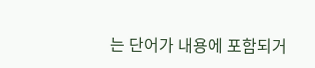는 단어가 내용에 포함되거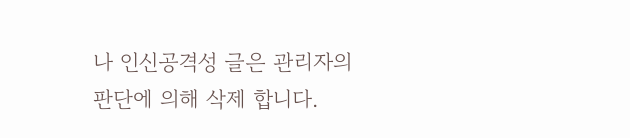나 인신공격성 글은 관리자의 판단에 의해 삭제 합니다.